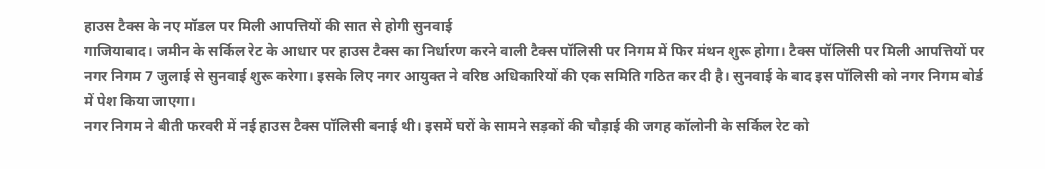हाउस टैक्स के नए मॉडल पर मिली आपत्तियों की सात से होगी सुनवाई
गाजियाबाद। जमीन के सर्किल रेट के आधार पर हाउस टैक्स का निर्धारण करने वाली टैक्स पॉलिसी पर निगम में फिर मंथन शुरू होगा। टैक्स पॉलिसी पर मिली आपत्तियों पर नगर निगम 7 जुलाई से सुनवाई शुरू करेगा। इसके लिए नगर आयुक्त ने वरिष्ठ अधिकारियों की एक समिति गठित कर दी है। सुनवाई के बाद इस पॉलिसी को नगर निगम बोर्ड में पेश किया जाएगा।
नगर निगम ने बीती फरवरी में नई हाउस टैक्स पॉलिसी बनाई थी। इसमें घरों के सामने सड़कों की चौड़ाई की जगह कॉलोनी के सर्किल रेट को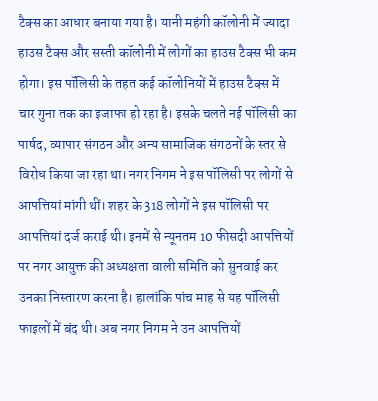टैक्स का आधार बनाया गया है। यानी महंगी कॉलोनी में ज्यादा हाउस टैक्स और सस्ती कॉलोनी में लोगों का हाउस टैक्स भी कम होगा। इस पॉलिसी के तहत कई कॉलोनियों में हाउस टैक्स में चार गुना तक का इजाफा हो रहा है। इसके चलते नई पॉलिसी का पार्षद, व्यापार संगठन और अन्य सामाजिक संगठनों के स्तर से विरोध किया जा रहा था। नगर निगम ने इस पॉलिसी पर लोगों से आपत्तियां मांगी थीं। शहर के 318 लोगों ने इस पॉलिसी पर आपत्तियां दर्ज कराई थी। इनमें से न्यूनतम 10 फीसदी आपत्तियों पर नगर आयुक्त की अध्यक्षता वाली समिति को सुनवाई कर उनका निस्तारण करना है। हालांकि पांच माह से यह पॉलिसी फाइलों में बंद थी। अब नगर निगम ने उन आपत्तियों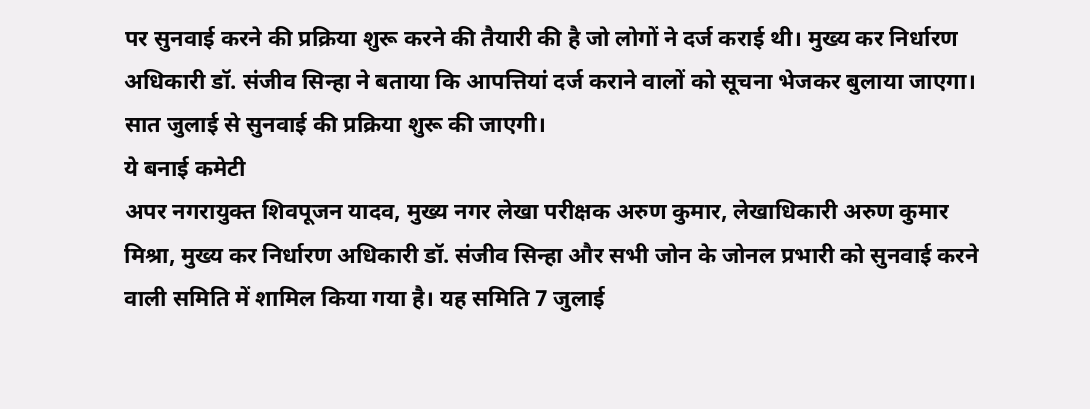पर सुनवाई करने की प्रक्रिया शुरू करने की तैयारी की है जो लोगों ने दर्ज कराई थी। मुख्य कर निर्धारण अधिकारी डॉ. संजीव सिन्हा ने बताया कि आपत्तियां दर्ज कराने वालों को सूचना भेजकर बुलाया जाएगा। सात जुलाई से सुनवाई की प्रक्रिया शुरू की जाएगी।
ये बनाई कमेटी
अपर नगरायुक्त शिवपूजन यादव, मुख्य नगर लेखा परीक्षक अरुण कुमार, लेखाधिकारी अरुण कुमार मिश्रा, मुख्य कर निर्धारण अधिकारी डॉ. संजीव सिन्हा और सभी जोन के जोनल प्रभारी को सुनवाई करने वाली समिति में शामिल किया गया है। यह समिति 7 जुलाई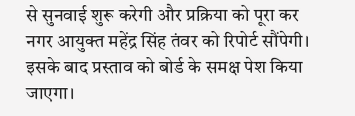से सुनवाई शुरू करेगी और प्रक्रिया को पूरा कर नगर आयुक्त महेंद्र सिंह तंवर को रिपोर्ट सौंपेगी। इसके बाद प्रस्ताव को बोर्ड के समक्ष पेश किया जाएगा।